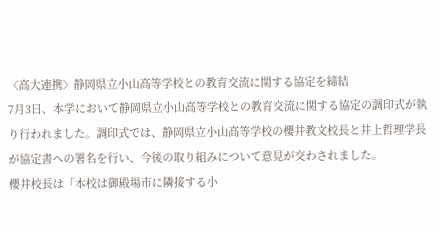〈高大連携〉静岡県立小山高等学校との教育交流に関する協定を締結
7月3日、本学において静岡県立小山高等学校との教育交流に関する協定の調印式が執り行われました。調印式では、静岡県立小山高等学校の櫻井教文校長と井上哲理学長が協定書への署名を行い、今後の取り組みについて意見が交わされました。
櫻井校長は「本校は御殿場市に隣接する小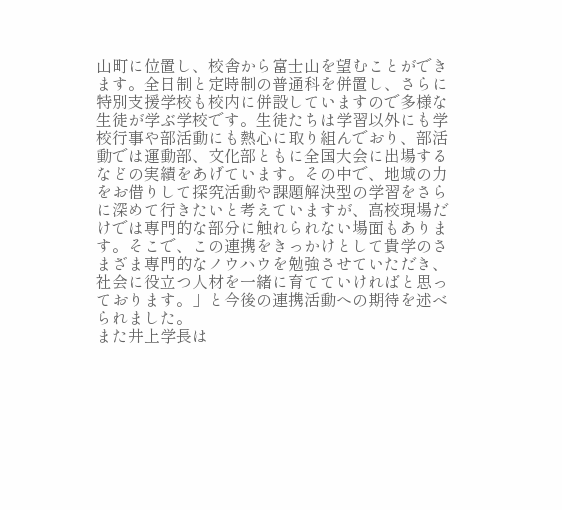山町に位置し、校舎から富士山を望むことができます。全日制と定時制の普通科を併置し、さらに特別支援学校も校内に併設していますので多様な生徒が学ぶ学校です。生徒たちは学習以外にも学校行事や部活動にも熱心に取り組んでおり、部活動では運動部、文化部ともに全国大会に出場するなどの実績をあげています。その中で、地域の力をお借りして探究活動や課題解決型の学習をさらに深めて行きたいと考えていますが、高校現場だけでは専門的な部分に触れられない場面もあります。そこで、この連携をきっかけとして貴学のさまざま専門的なノウハウを勉強させていただき、社会に役立つ人材を一緒に育てていければと思っております。」と今後の連携活動への期待を述べられました。
また井上学長は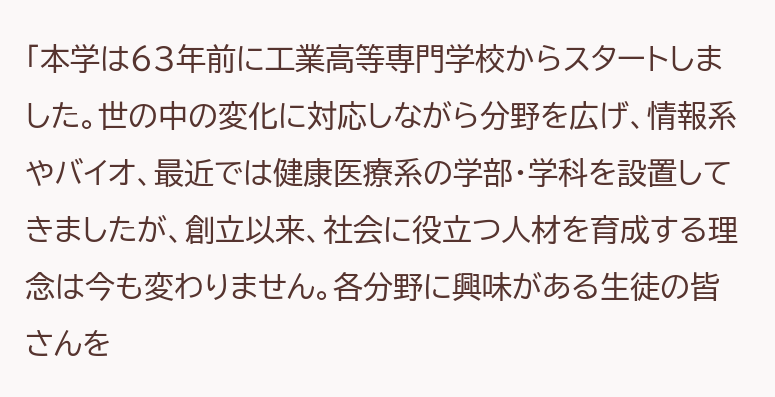「本学は63年前に工業高等専門学校からスタートしました。世の中の変化に対応しながら分野を広げ、情報系やバイオ、最近では健康医療系の学部・学科を設置してきましたが、創立以来、社会に役立つ人材を育成する理念は今も変わりません。各分野に興味がある生徒の皆さんを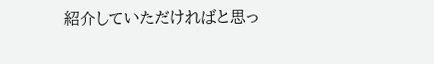紹介していただければと思っ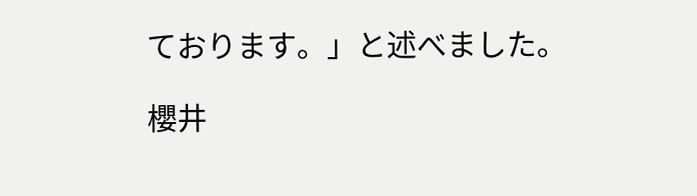ております。」と述べました。

櫻井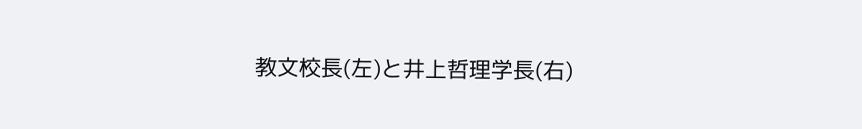教文校長(左)と井上哲理学長(右)